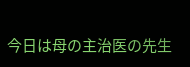今日は母の主治医の先生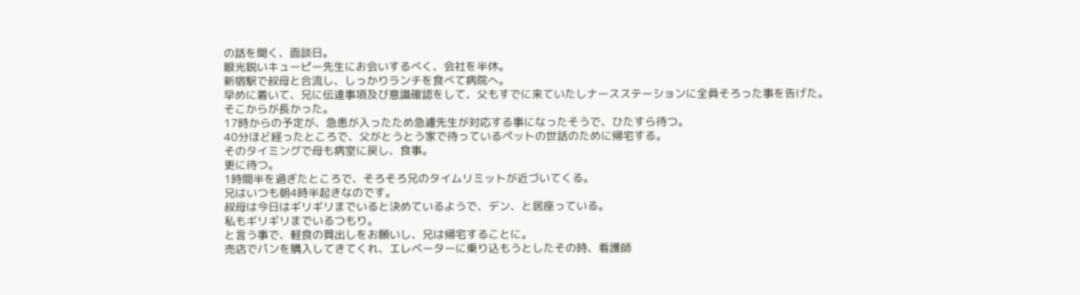の話を聞く、面談日。
眼光鋭いキューピー先生にお会いするべく、会社を半休。
新宿駅で叔母と合流し、しっかりランチを食べて病院へ。
早めに着いて、兄に伝達事項及び意識確認をして、父もすでに来ていたしナースステーションに全員そろった事を告げた。
そこからが長かった。
17時からの予定が、急患が入ったため急遽先生が対応する事になったそうで、ひたすら待つ。
40分ほど経ったところで、父がとうとう家で待っているペットの世話のために帰宅する。
そのタイミングで母も病室に戻し、食事。
更に待つ。
1時間半を過ぎたところで、そろそろ兄のタイムリミットが近づいてくる。
兄はいつも朝4時半起きなのです。
叔母は今日はギリギリまでいると決めているようで、デン、と居座っている。
私もギリギリまでいるつもり。
と言う事で、軽食の買出しをお願いし、兄は帰宅することに。
売店でパンを購入してきてくれ、エレベーターに乗り込もうとしたその時、看護師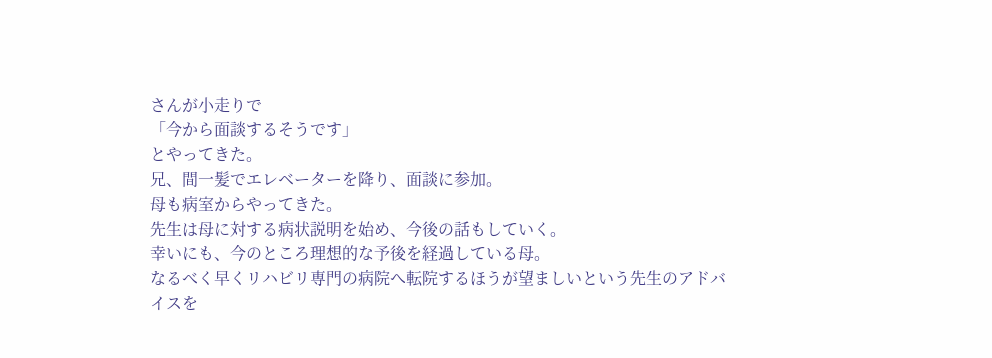さんが小走りで
「今から面談するそうです」
とやってきた。
兄、間一髪でエレベーターを降り、面談に参加。
母も病室からやってきた。
先生は母に対する病状説明を始め、今後の話もしていく。
幸いにも、今のところ理想的な予後を経過している母。
なるべく早くリハビリ専門の病院へ転院するほうが望ましいという先生のアドバイスを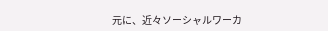元に、近々ソーシャルワーカ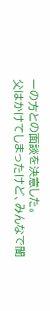ーの方との面談を決意した。
父はかけてしまったけど、みんなで聞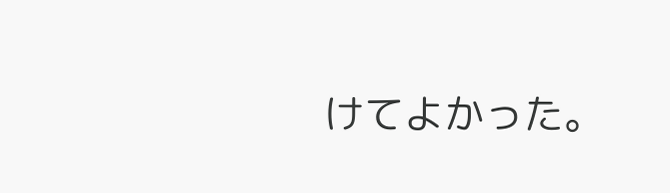けてよかった。